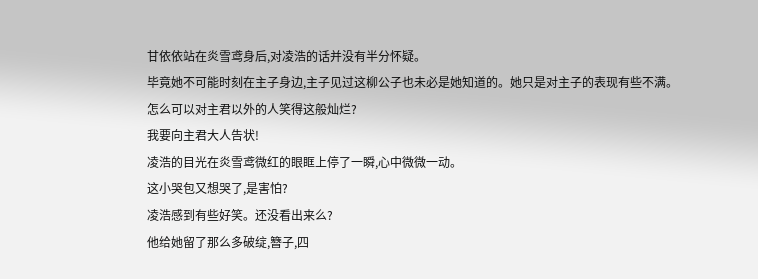甘依依站在炎雪鸢身后,对凌浩的话并没有半分怀疑。
毕竟她不可能时刻在主子身边,主子见过这柳公子也未必是她知道的。她只是对主子的表现有些不满。
怎么可以对主君以外的人笑得这般灿烂?
我要向主君大人告状!
凌浩的目光在炎雪鸢微红的眼眶上停了一瞬,心中微微一动。
这小哭包又想哭了,是害怕?
凌浩感到有些好笑。还没看出来么?
他给她留了那么多破绽,簪子,四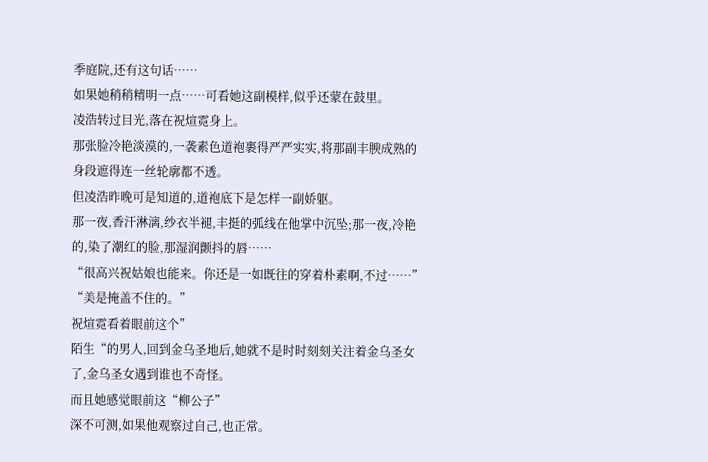季庭院,还有这句话……
如果她稍稍精明一点……可看她这副模样,似乎还蒙在鼓里。
凌浩转过目光,落在祝煊霓身上。
那张脸冷艳淡漠的,一袭素色道袍裹得严严实实,将那副丰腴成熟的身段遮得连一丝轮廓都不透。
但凌浩昨晚可是知道的,道袍底下是怎样一副娇躯。
那一夜,香汗淋漓,纱衣半褪,丰挺的弧线在他掌中沉坠;那一夜,冷艳的,染了潮红的脸,那湿润颤抖的唇……
“很高兴祝姑娘也能来。你还是一如既往的穿着朴素啊,不过……”
“美是掩盖不住的。”
祝煊霓看着眼前这个”
陌生“的男人,回到金乌圣地后,她就不是时时刻刻关注着金乌圣女了,金乌圣女遇到谁也不奇怪。
而且她感觉眼前这“柳公子”
深不可测,如果他观察过自己,也正常。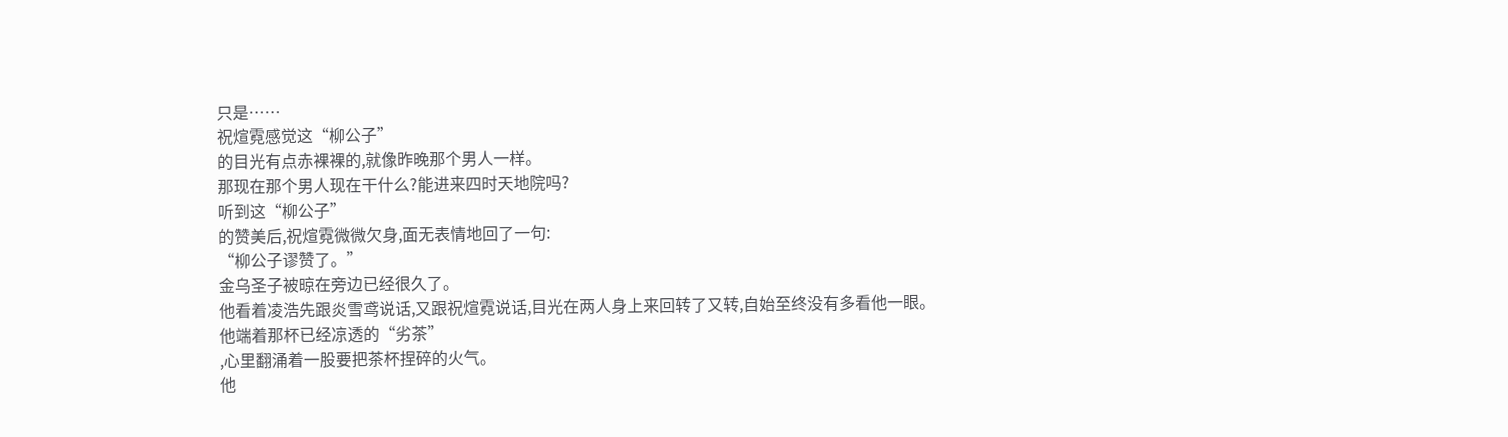只是……
祝煊霓感觉这“柳公子”
的目光有点赤裸裸的,就像昨晚那个男人一样。
那现在那个男人现在干什么?能进来四时天地院吗?
听到这“柳公子”
的赞美后,祝煊霓微微欠身,面无表情地回了一句:
“柳公子谬赞了。”
金乌圣子被晾在旁边已经很久了。
他看着凌浩先跟炎雪鸢说话,又跟祝煊霓说话,目光在两人身上来回转了又转,自始至终没有多看他一眼。
他端着那杯已经凉透的“劣茶”
,心里翻涌着一股要把茶杯捏碎的火气。
他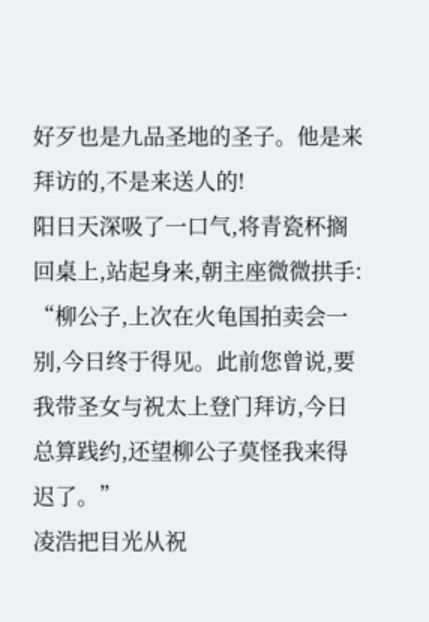好歹也是九品圣地的圣子。他是来拜访的,不是来送人的!
阳日天深吸了一口气,将青瓷杯搁回桌上,站起身来,朝主座微微拱手:
“柳公子,上次在火龟国拍卖会一别,今日终于得见。此前您曾说,要我带圣女与祝太上登门拜访,今日总算践约,还望柳公子莫怪我来得迟了。”
凌浩把目光从祝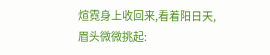煊霓身上收回来,看着阳日天,眉头微微挑起: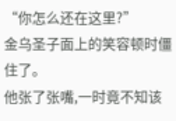“你怎么还在这里?”
金乌圣子面上的笑容顿时僵住了。
他张了张嘴,一时竟不知该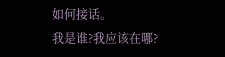如何接话。
我是谁?我应该在哪?